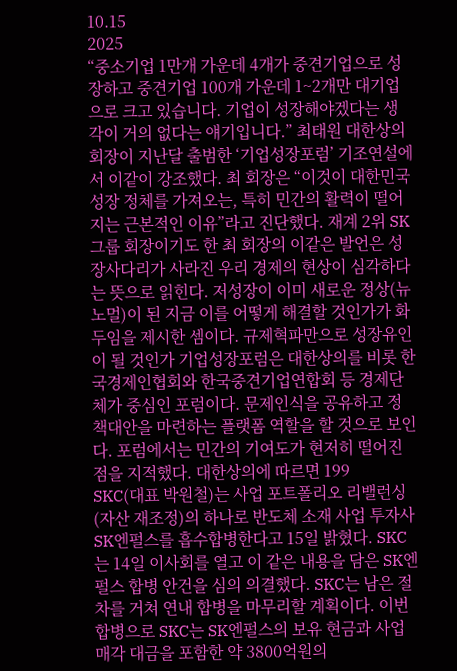10.15
2025
“중소기업 1만개 가운데 4개가 중견기업으로 성장하고 중견기업 100개 가운데 1~2개만 대기업으로 크고 있습니다. 기업이 성장해야겠다는 생각이 거의 없다는 얘기입니다.” 최태원 대한상의 회장이 지난달 출범한 ‘기업성장포럼’ 기조연설에서 이같이 강조했다. 최 회장은 “이것이 대한민국 성장 정체를 가져오는, 특히 민간의 활력이 떨어지는 근본적인 이유”라고 진단했다. 재계 2위 SK그룹 회장이기도 한 최 회장의 이같은 발언은 성장사다리가 사라진 우리 경제의 현상이 심각하다는 뜻으로 읽힌다. 저성장이 이미 새로운 정상(뉴노멀)이 된 지금 이를 어떻게 해결할 것인가가 화두임을 제시한 셈이다. 규제혁파만으로 성장유인이 될 것인가 기업성장포럼은 대한상의를 비롯 한국경제인협회와 한국중견기업연합회 등 경제단체가 중심인 포럼이다. 문제인식을 공유하고 정책대안을 마련하는 플랫폼 역할을 할 것으로 보인다. 포럼에서는 민간의 기여도가 현저히 떨어진 점을 지적했다. 대한상의에 따르면 199
SKC(대표 박원철)는 사업 포트폴리오 리밸런싱(자산 재조정)의 하나로 반도체 소재 사업 투자사 SK엔펄스를 흡수합병한다고 15일 밝혔다. SKC는 14일 이사회를 열고 이 같은 내용을 담은 SK엔펄스 합병 안건을 심의 의결했다. SKC는 남은 절차를 거쳐 연내 합병을 마무리할 계획이다. 이번 합병으로 SKC는 SK엔펄스의 보유 현금과 사업 매각 대금을 포함한 약 3800억원의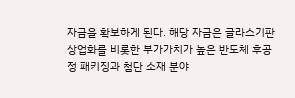자금을 확보하게 된다. 해당 자금은 글라스기판 상업화를 비롯한 부가가치가 높은 반도체 후공정 패키징과 첨단 소재 분야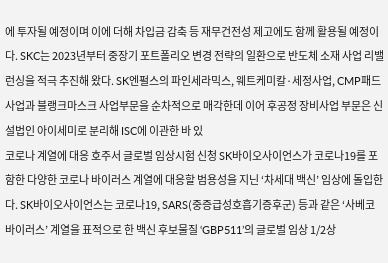에 투자될 예정이며 이에 더해 차입금 감축 등 재무건전성 제고에도 함께 활용될 예정이다. SKC는 2023년부터 중장기 포트폴리오 변경 전략의 일환으로 반도체 소재 사업 리밸런싱을 적극 추진해 왔다. SK엔펄스의 파인세라믹스, 웨트케미칼·세정사업, CMP패드 사업과 블랭크마스크 사업부문을 순차적으로 매각한데 이어 후공정 장비사업 부문은 신설법인 아이세미로 분리해 ISC에 이관한 바 있
코로나 계열에 대응 호주서 글로벌 임상시험 신청 SK바이오사이언스가 코로나19를 포함한 다양한 코로나 바이러스 계열에 대응할 범용성을 지닌 ‘차세대 백신’ 임상에 돌입한다. SK바이오사이언스는 코로나19, SARS(중증급성호흡기증후군) 등과 같은 ‘사베코 바이러스’ 계열을 표적으로 한 백신 후보물질 ‘GBP511’의 글로벌 임상 1/2상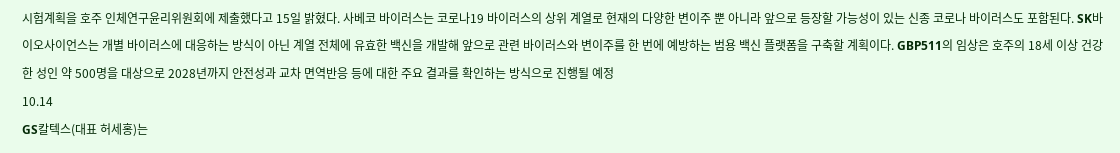시험계획을 호주 인체연구윤리위원회에 제출했다고 15일 밝혔다. 사베코 바이러스는 코로나19 바이러스의 상위 계열로 현재의 다양한 변이주 뿐 아니라 앞으로 등장할 가능성이 있는 신종 코로나 바이러스도 포함된다. SK바이오사이언스는 개별 바이러스에 대응하는 방식이 아닌 계열 전체에 유효한 백신을 개발해 앞으로 관련 바이러스와 변이주를 한 번에 예방하는 범용 백신 플랫폼을 구축할 계획이다. GBP511의 임상은 호주의 18세 이상 건강한 성인 약 500명을 대상으로 2028년까지 안전성과 교차 면역반응 등에 대한 주요 결과를 확인하는 방식으로 진행될 예정
10.14
GS칼텍스(대표 허세홍)는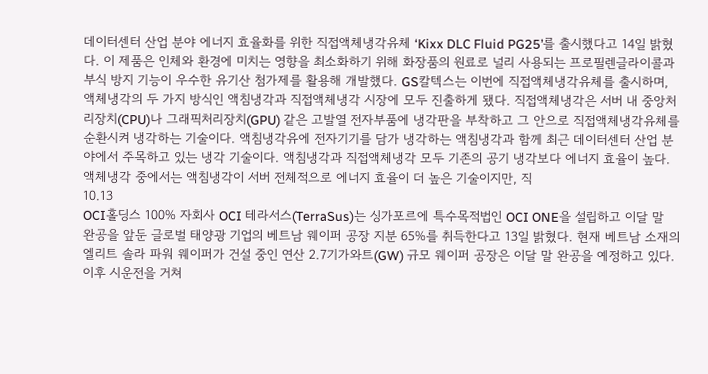데이터센터 산업 분야 에너지 효율화를 위한 직접액체냉각유체 ‘Kixx DLC Fluid PG25’를 출시했다고 14일 밝혔다. 이 제품은 인체와 환경에 미치는 영향을 최소화하기 위해 화장품의 원료로 널리 사용되는 프로필렌글라이콜과 부식 방지 기능이 우수한 유기산 첨가제를 활용해 개발했다. GS칼텍스는 이번에 직접액체냉각유체를 출시하며, 액체냉각의 두 가지 방식인 액침냉각과 직접액체냉각 시장에 모두 진출하게 됐다. 직접액체냉각은 서버 내 중앙처리장치(CPU)나 그래픽처리장치(GPU) 같은 고발열 전자부품에 냉각판을 부착하고 그 안으로 직접액체냉각유체를 순환시켜 냉각하는 기술이다. 액침냉각유에 전자기기를 담가 냉각하는 액침냉각과 함께 최근 데이터센터 산업 분야에서 주목하고 있는 냉각 기술이다. 액침냉각과 직접액체냉각 모두 기존의 공기 냉각보다 에너지 효율이 높다. 액체냉각 중에서는 액침냉각이 서버 전체적으로 에너지 효율이 더 높은 기술이지만, 직
10.13
OCI홀딩스 100% 자회사 OCI 테라서스(TerraSus)는 싱가포르에 특수목적법인 OCI ONE을 설립하고 이달 말 완공을 앞둔 글로벌 태양광 기업의 베트남 웨이퍼 공장 지분 65%를 취득한다고 13일 밝혔다. 현재 베트남 소재의 엘리트 솔라 파워 웨이퍼가 건설 중인 연산 2.7기가와트(GW) 규모 웨이퍼 공장은 이달 말 완공을 예정하고 있다. 이후 시운전을 거쳐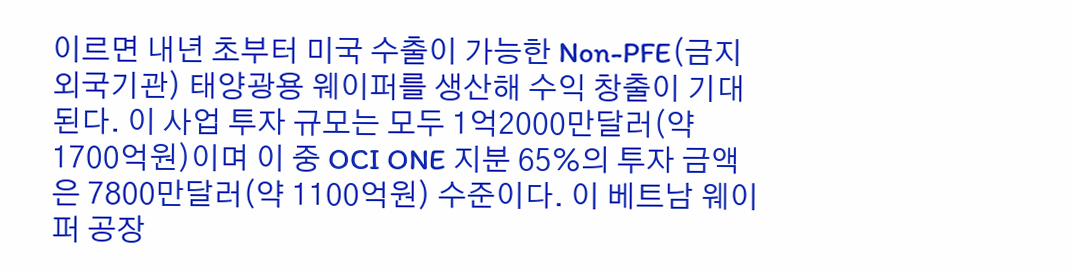이르면 내년 초부터 미국 수출이 가능한 Non-PFE(금지외국기관) 태양광용 웨이퍼를 생산해 수익 창출이 기대된다. 이 사업 투자 규모는 모두 1억2000만달러(약 1700억원)이며 이 중 OCI ONE 지분 65%의 투자 금액은 7800만달러(약 1100억원) 수준이다. 이 베트남 웨이퍼 공장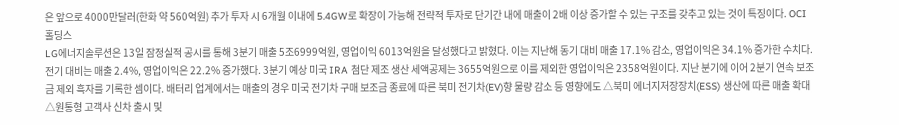은 앞으로 4000만달러(한화 약 560억원) 추가 투자 시 6개월 이내에 5.4GW로 확장이 가능해 전략적 투자로 단기간 내에 매출이 2배 이상 증가할 수 있는 구조를 갖추고 있는 것이 특징이다. OCI홀딩스
LG에너지솔루션은 13일 잠정실적 공시를 통해 3분기 매출 5조6999억원, 영업이익 6013억원을 달성했다고 밝혔다. 이는 지난해 동기 대비 매출 17.1% 감소, 영업이익은 34.1% 증가한 수치다. 전기 대비는 매출 2.4%, 영업이익은 22.2% 증가했다. 3분기 예상 미국 IRA 첨단 제조 생산 세액공제는 3655억원으로 이를 제외한 영업이익은 2358억원이다. 지난 분기에 이어 2분기 연속 보조금 제외 흑자를 기록한 셈이다. 배터리 업계에서는 매출의 경우 미국 전기차 구매 보조금 종료에 따른 북미 전기차(EV)향 물량 감소 등 영향에도 △북미 에너지저장장치(ESS) 생산에 따른 매출 확대 △원통형 고객사 신차 출시 및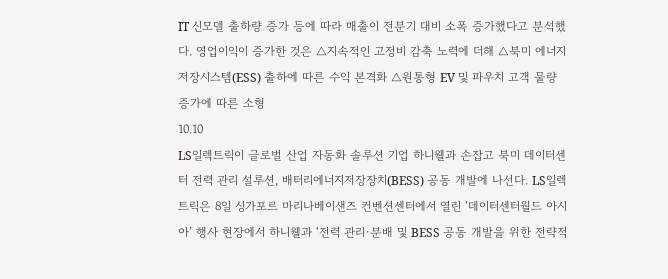IT 신모델 출하량 증가 등에 따라 매출이 전분기 대비 소폭 증가했다고 분석했다. 영업이익이 증가한 것은 △지속적인 고정비 감축 노력에 더해 △북미 에너지저장시스템(ESS) 출하에 따른 수익 본격화 △원통형 EV 및 파우치 고객 물량 증가에 따른 소형
10.10
LS일렉트릭이 글로벌 산업 자동화 솔루션 기업 하니웰과 손잡고 북미 데이터센터 전력 관리 설루션, 배터리에너지저장장치(BESS) 공동 개발에 나선다. LS일렉트릭은 8일 싱가포르 마리나베이샌즈 컨벤션센터에서 열린 ‘데이터센터월드 아시아’ 행사 현장에서 하니웰과 ‘전력 관리·분배 및 BESS 공동 개발을 위한 전략적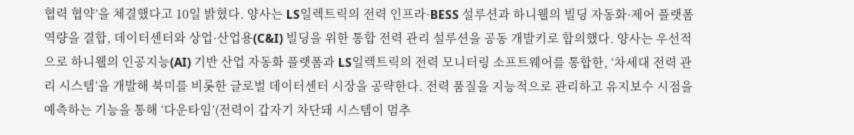협력 협약’을 체결했다고 10일 밝혔다. 양사는 LS일렉트릭의 전력 인프라·BESS 설루션과 하니웰의 빌딩 자동화·제어 플랫폼 역량을 결합, 데이터센터와 상업·산업용(C&I) 빌딩을 위한 통합 전력 관리 설루션을 공동 개발키로 합의했다. 양사는 우선적으로 하니웰의 인공지능(AI) 기반 산업 자동화 플랫폼과 LS일렉트릭의 전력 모니터링 소프트웨어를 통합한, ‘차세대 전력 관리 시스템’을 개발해 북미를 비롯한 글로벌 데이터센터 시장을 공략한다. 전력 품질을 지능적으로 관리하고 유지보수 시점을 예측하는 기능을 통해 ‘다운타임’(전력이 갑자기 차단돼 시스템이 멈추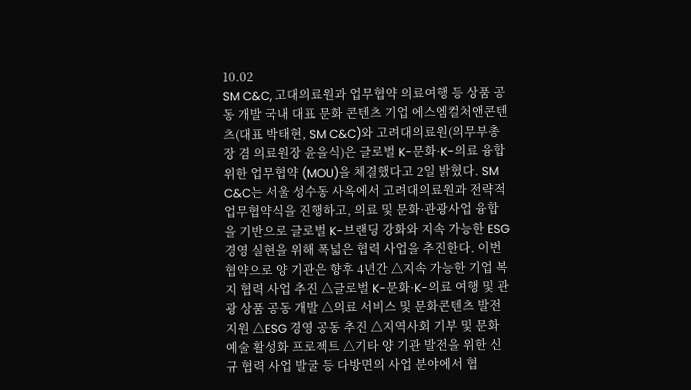10.02
SM C&C, 고대의료원과 업무협약 의료여행 등 상품 공동 개발 국내 대표 문화 콘텐츠 기업 에스엠컬처앤콘텐츠(대표 박태현, SM C&C)와 고려대의료원(의무부총장 겸 의료원장 윤을식)은 글로벌 K-문화·K-의료 융합 위한 업무협약 (MOU)을 체결했다고 2일 밝혔다. SM C&C는 서울 성수동 사옥에서 고려대의료원과 전략적 업무협약식을 진행하고, 의료 및 문화·관광사업 융합을 기반으로 글로벌 K-브랜딩 강화와 지속 가능한 ESG 경영 실현을 위해 폭넓은 협력 사업을 추진한다. 이번 협약으로 양 기관은 향후 4년간 △지속 가능한 기업 복지 협력 사업 추진 △글로벌 K-문화·K-의료 여행 및 관광 상품 공동 개발 △의료 서비스 및 문화콘텐츠 발전 지원 △ESG 경영 공동 추진 △지역사회 기부 및 문화 예술 활성화 프로젝트 △기타 양 기관 발전을 위한 신규 협력 사업 발굴 등 다방면의 사업 분야에서 협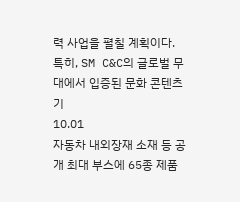력 사업을 펼칠 계획이다. 특히, SM C&C의 글로벌 무대에서 입증된 문화 콘텐츠 기
10.01
자동차 내외장재 소재 등 공개 최대 부스에 65종 제품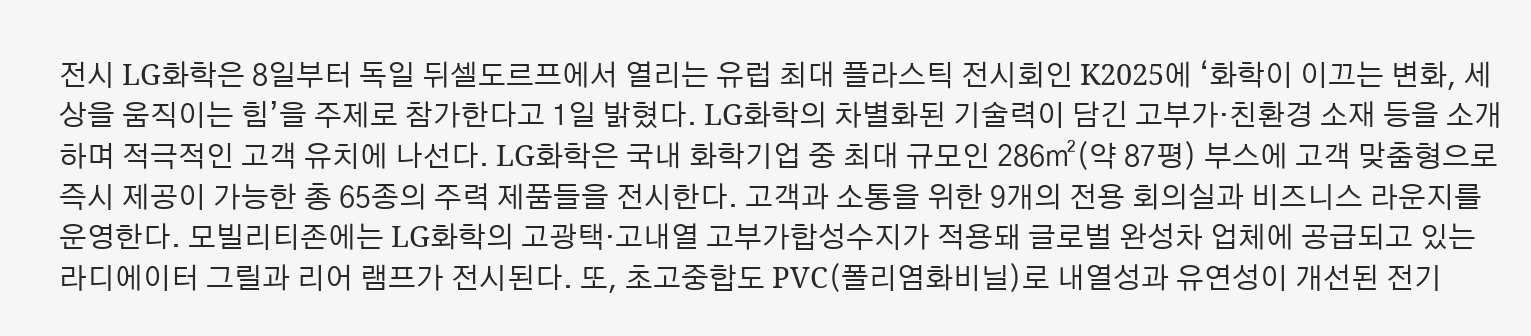전시 LG화학은 8일부터 독일 뒤셀도르프에서 열리는 유럽 최대 플라스틱 전시회인 K2025에 ‘화학이 이끄는 변화, 세상을 움직이는 힘’을 주제로 참가한다고 1일 밝혔다. LG화학의 차별화된 기술력이 담긴 고부가·친환경 소재 등을 소개하며 적극적인 고객 유치에 나선다. LG화학은 국내 화학기업 중 최대 규모인 286㎡(약 87평) 부스에 고객 맞춤형으로 즉시 제공이 가능한 총 65종의 주력 제품들을 전시한다. 고객과 소통을 위한 9개의 전용 회의실과 비즈니스 라운지를 운영한다. 모빌리티존에는 LG화학의 고광택·고내열 고부가합성수지가 적용돼 글로벌 완성차 업체에 공급되고 있는 라디에이터 그릴과 리어 램프가 전시된다. 또, 초고중합도 PVC(폴리염화비닐)로 내열성과 유연성이 개선된 전기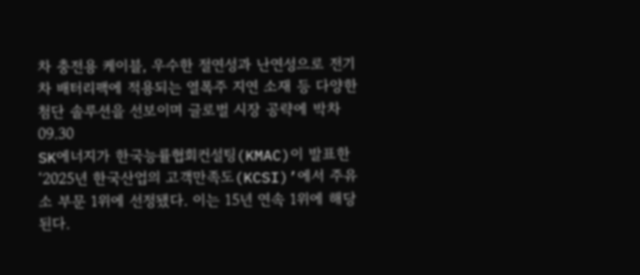차 충전용 케이블, 우수한 절연성과 난연성으로 전기차 배터리팩에 적용되는 열폭주 지연 소재 등 다양한 첨단 솔루션을 선보이며 글로벌 시장 공략에 박차
09.30
SK에너지가 한국능률협회컨설팅(KMAC)이 발표한 ‘2025년 한국산업의 고객만족도(KCSI)’에서 주유소 부문 1위에 선정됐다. 이는 15년 연속 1위에 해당된다.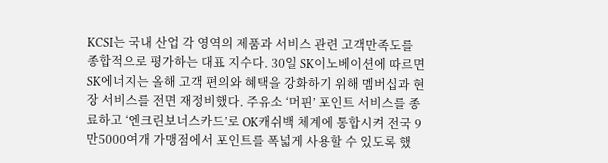KCSI는 국내 산업 각 영역의 제품과 서비스 관련 고객만족도를 종합적으로 평가하는 대표 지수다. 30일 SK이노베이션에 따르면 SK에너지는 올해 고객 편의와 혜택을 강화하기 위해 멤버십과 현장 서비스를 전면 재정비했다. 주유소 ‘머핀’ 포인트 서비스를 종료하고 ‘엔크린보너스카드’로 OK캐쉬백 체계에 통합시켜 전국 9만5000여개 가맹점에서 포인트를 폭넓게 사용할 수 있도록 했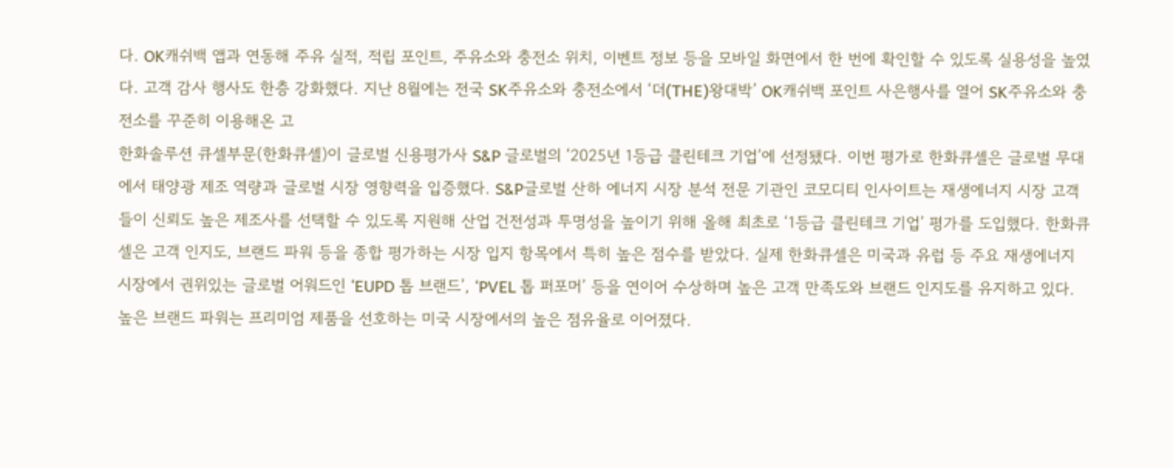다. OK캐쉬백 앱과 연동해 주유 실적, 적립 포인트, 주유소와 충전소 위치, 이벤트 정보 등을 모바일 화면에서 한 번에 확인할 수 있도록 실용성을 높였다. 고객 감사 행사도 한층 강화했다. 지난 8월에는 전국 SK주유소와 충전소에서 ‘더(THE)왕대박’ OK캐쉬백 포인트 사은행사를 열어 SK주유소와 충전소를 꾸준히 이용해온 고
한화솔루션 큐셀부문(한화큐셀)이 글로벌 신용평가사 S&P 글로벌의 ‘2025년 1등급 클린테크 기업’에 선정됐다. 이번 평가로 한화큐셀은 글로벌 무대에서 태양광 제조 역량과 글로벌 시장 영향력을 입증했다. S&P글로벌 산하 에너지 시장 분석 전문 기관인 코모디티 인사이트는 재생에너지 시장 고객들이 신뢰도 높은 제조사를 선택할 수 있도록 지원해 산업 건전성과 투명성을 높이기 위해 올해 최초로 ‘1등급 클린테크 기업’ 평가를 도입했다. 한화큐셀은 고객 인지도, 브랜드 파워 등을 종합 평가하는 시장 입지 항목에서 특히 높은 점수를 받았다. 실제 한화큐셀은 미국과 유럽 등 주요 재생에너지 시장에서 권위있는 글로벌 어워드인 ‘EUPD 톱 브랜드’, ‘PVEL 톱 퍼포머’ 등을 연이어 수상하며 높은 고객 만족도와 브랜드 인지도를 유지하고 있다. 높은 브랜드 파워는 프리미엄 제품을 선호하는 미국 시장에서의 높은 점유율로 이어졌다.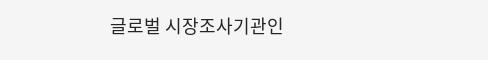글로벌 시장조사기관인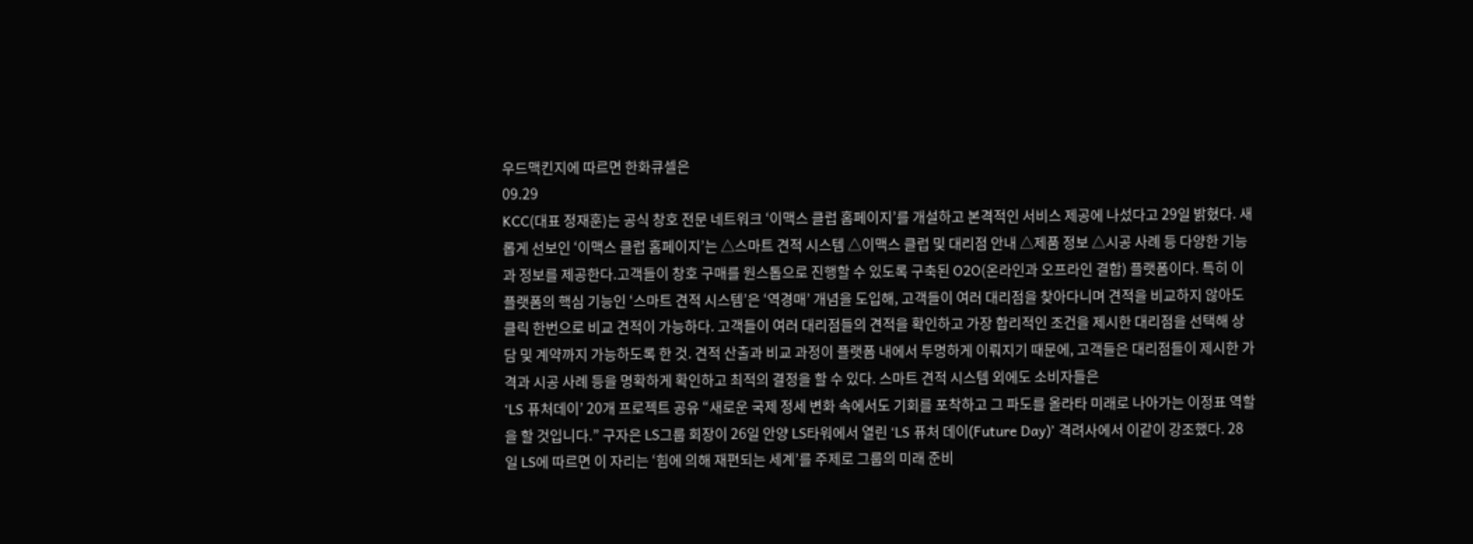우드맥킨지에 따르면 한화큐셀은
09.29
KCC(대표 정재훈)는 공식 창호 전문 네트워크 ‘이맥스 클럽 홈페이지’를 개설하고 본격적인 서비스 제공에 나섰다고 29일 밝혔다. 새롭게 선보인 ‘이맥스 클럽 홈페이지’는 △스마트 견적 시스템 △이맥스 클럽 및 대리점 안내 △제품 정보 △시공 사례 등 다양한 기능과 정보를 제공한다.고객들이 창호 구매를 원스톱으로 진행할 수 있도록 구축된 O2O(온라인과 오프라인 결합) 플랫폼이다. 특히 이 플랫폼의 핵심 기능인 ‘스마트 견적 시스템’은 ‘역경매’ 개념을 도입해, 고객들이 여러 대리점을 찾아다니며 견적을 비교하지 않아도 클릭 한번으로 비교 견적이 가능하다. 고객들이 여러 대리점들의 견적을 확인하고 가장 합리적인 조건을 제시한 대리점을 선택해 상담 및 계약까지 가능하도록 한 것. 견적 산출과 비교 과정이 플랫폼 내에서 투명하게 이뤄지기 때문에, 고객들은 대리점들이 제시한 가격과 시공 사례 등을 명확하게 확인하고 최적의 결정을 할 수 있다. 스마트 견적 시스템 외에도 소비자들은
‘LS 퓨처데이’ 20개 프로젝트 공유 “새로운 국제 정세 변화 속에서도 기회를 포착하고 그 파도를 올라타 미래로 나아가는 이정표 역할을 할 것입니다.” 구자은 LS그룹 회장이 26일 안양 LS타워에서 열린 ‘LS 퓨처 데이(Future Day)’ 격려사에서 이같이 강조했다. 28일 LS에 따르면 이 자리는 ‘힘에 의해 재편되는 세계’를 주제로 그룹의 미래 준비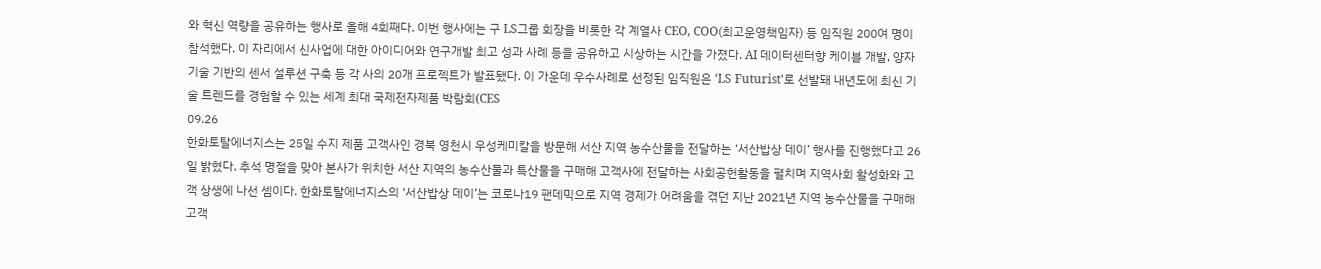와 혁신 역량을 공유하는 행사로 올해 4회째다. 이번 행사에는 구 LS그룹 회장을 비롯한 각 계열사 CEO, COO(최고운영책임자) 등 임직원 200여 명이 참석했다. 이 자리에서 신사업에 대한 아이디어와 연구개발 최고 성과 사례 등을 공유하고 시상하는 시간을 가졌다. AI 데이터센터향 케이블 개발, 양자기술 기반의 센서 설루션 구축 등 각 사의 20개 프로젝트가 발표됐다. 이 가운데 우수사례로 선정된 임직원은 ‘LS Futurist’로 선발돼 내년도에 최신 기술 트렌드를 경험할 수 있는 세계 최대 국제전자제품 박람회(CES
09.26
한화토탈에너지스는 25일 수지 제품 고객사인 경북 영천시 우성케미칼을 방문해 서산 지역 농수산물을 전달하는 ‘서산밥상 데이’ 행사를 진행했다고 26일 밝혔다. 추석 명절을 맞아 본사가 위치한 서산 지역의 농수산물과 특산물을 구매해 고객사에 전달하는 사회공헌활동을 펼치며 지역사회 활성화와 고객 상생에 나선 셈이다. 한화토탈에너지스의 ‘서산밥상 데이’는 코로나19 팬데믹으로 지역 경제가 어려움을 겪던 지난 2021년 지역 농수산물을 구매해 고객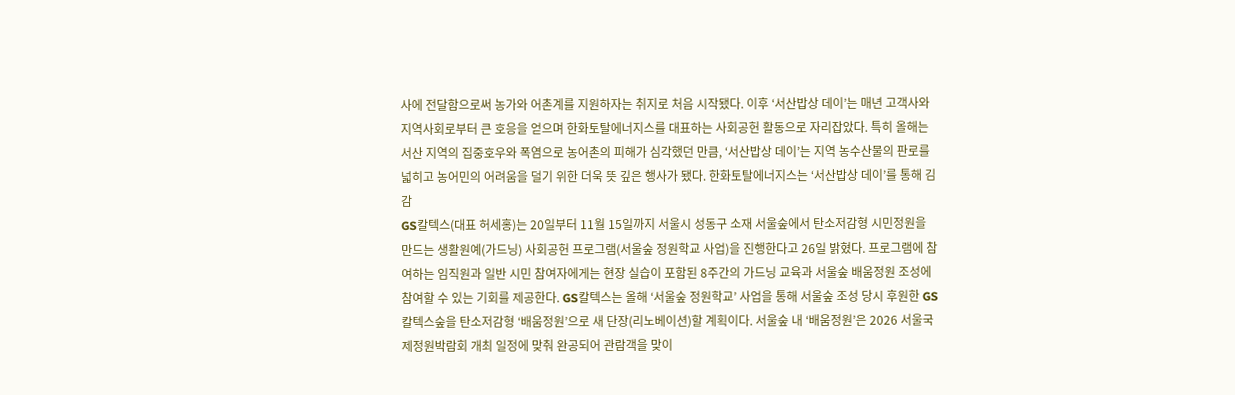사에 전달함으로써 농가와 어촌계를 지원하자는 취지로 처음 시작됐다. 이후 ‘서산밥상 데이’는 매년 고객사와 지역사회로부터 큰 호응을 얻으며 한화토탈에너지스를 대표하는 사회공헌 활동으로 자리잡았다. 특히 올해는 서산 지역의 집중호우와 폭염으로 농어촌의 피해가 심각했던 만큼, ‘서산밥상 데이’는 지역 농수산물의 판로를 넓히고 농어민의 어려움을 덜기 위한 더욱 뜻 깊은 행사가 됐다. 한화토탈에너지스는 ‘서산밥상 데이’를 통해 김 감
GS칼텍스(대표 허세홍)는 20일부터 11월 15일까지 서울시 성동구 소재 서울숲에서 탄소저감형 시민정원을 만드는 생활원예(가드닝) 사회공헌 프로그램(서울숲 정원학교 사업)을 진행한다고 26일 밝혔다. 프로그램에 참여하는 임직원과 일반 시민 참여자에게는 현장 실습이 포함된 8주간의 가드닝 교육과 서울숲 배움정원 조성에 참여할 수 있는 기회를 제공한다. GS칼텍스는 올해 ‘서울숲 정원학교’ 사업을 통해 서울숲 조성 당시 후원한 GS칼텍스숲을 탄소저감형 ‘배움정원’으로 새 단장(리노베이션)할 계획이다. 서울숲 내 ‘배움정원’은 2026 서울국제정원박람회 개최 일정에 맞춰 완공되어 관람객을 맞이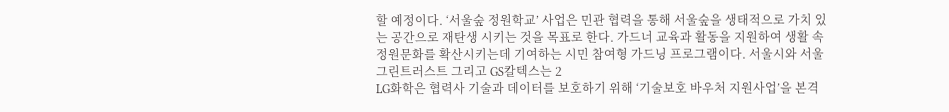할 예정이다. ‘서울숲 정원학교’ 사업은 민관 협력을 통해 서울숲을 생태적으로 가치 있는 공간으로 재탄생 시키는 것을 목표로 한다. 가드너 교육과 활동을 지원하여 생활 속 정원문화를 확산시키는데 기여하는 시민 참여형 가드닝 프로그램이다. 서울시와 서울그린트러스트 그리고 GS칼텍스는 2
LG화학은 협력사 기술과 데이터를 보호하기 위해 ‘기술보호 바우처 지원사업’을 본격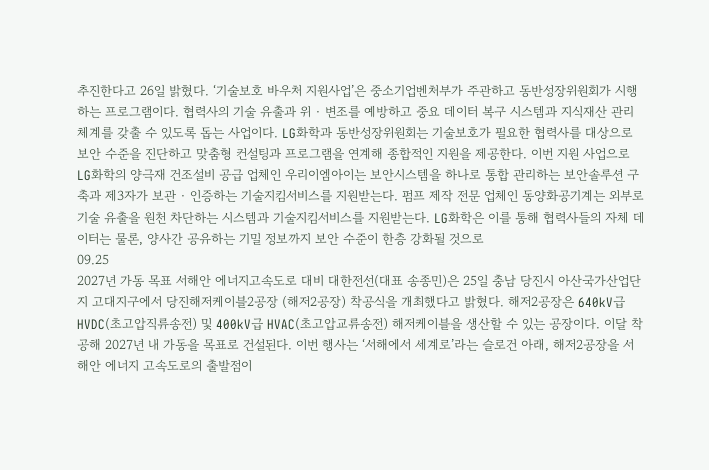추진한다고 26일 밝혔다. ‘기술보호 바우처 지원사업’은 중소기업벤처부가 주관하고 동반성장위원회가 시행하는 프로그램이다. 협력사의 기술 유출과 위 · 변조를 예방하고 중요 데이터 복구 시스템과 지식재산 관리 체계를 갖출 수 있도록 돕는 사업이다. LG화학과 동반성장위원회는 기술보호가 필요한 협력사를 대상으로 보안 수준을 진단하고 맞춤형 컨설팅과 프로그램을 연계해 종합적인 지원을 제공한다. 이번 지원 사업으로 LG화학의 양극재 건조설비 공급 업체인 우리이엠아이는 보안시스템을 하나로 통합 관리하는 보안솔루션 구축과 제3자가 보관 · 인증하는 기술지킴서비스를 지원받는다. 펌프 제작 전문 업체인 동양화공기계는 외부로 기술 유출을 원천 차단하는 시스템과 기술지킴서비스를 지원받는다. LG화학은 이를 통해 협력사들의 자체 데이터는 물론, 양사간 공유하는 기밀 정보까지 보안 수준이 한층 강화될 것으로
09.25
2027년 가동 목표 서해안 에너지고속도로 대비 대한전선(대표 송종민)은 25일 충남 당진시 아산국가산업단지 고대지구에서 당진해저케이블2공장 (해저2공장) 착공식을 개최했다고 밝혔다. 해저2공장은 640kV급 HVDC(초고압직류송전) 및 400kV급 HVAC(초고압교류송전) 해저케이블을 생산할 수 있는 공장이다. 이달 착공해 2027년 내 가동을 목표로 건설된다. 이번 행사는 ‘서해에서 세계로’라는 슬로건 아래, 해저2공장을 서해안 에너지 고속도로의 출발점이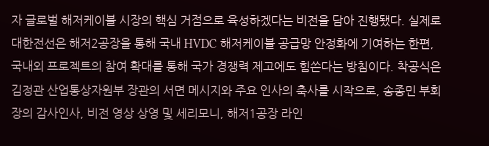자 글로벌 해저케이블 시장의 핵심 거점으로 육성하겠다는 비전을 담아 진행됐다. 실제로 대한전선은 해저2공장을 통해 국내 HVDC 해저케이블 공급망 안정화에 기여하는 한편, 국내외 프로젝트의 참여 확대를 통해 국가 경쟁력 제고에도 힘쓴다는 방침이다. 착공식은 김정관 산업통상자원부 장관의 서면 메시지와 주요 인사의 축사를 시작으로, 송종민 부회장의 감사인사, 비전 영상 상영 및 세리모니, 해저1공장 라인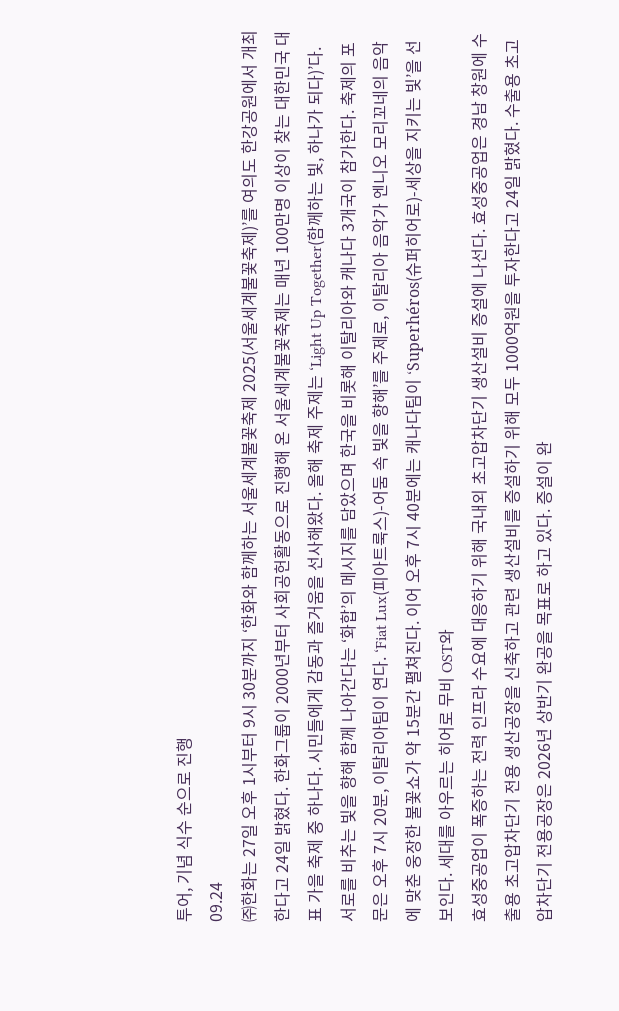투어, 기념 식수 순으로 진행
09.24
㈜한화는 27일 오후 1시부터 9시 30분까지 ‘한화와 함께하는 서울세계불꽃축제 2025(서울세계불꽃축제)’를 여의도 한강공원에서 개최한다고 24일 밝혔다. 한화그룹이 2000년부터 사회공헌활동으로 진행해 온 서울세계불꽃축제는 매년 100만명 이상이 찾는 대한민국 대표 가을 축제 중 하나다. 시민들에게 감동과 즐거움을 선사해왔다. 올해 축제 주제는 ‘Light Up Together(함께하는 빛, 하나가 되다)’다. 서로를 비추는 빛을 향해 함께 나아간다는 ‘화합’의 메시지를 담았으며 한국을 비롯해 이탈리아와 캐나다 3개국이 참가한다. 축제의 포문은 오후 7시 20분, 이탈리아팀이 연다. ‘Fiat Lux(피아트룩스)-어둠 속 빛을 향해’를 주제로, 이탈리아 음악가 엔니오 모리꼬네의 음악에 맞춘 웅장한 불꽃쇼가 약 15분간 펼쳐진다. 이어 오후 7시 40분에는 캐나다팀이 ‘Superhéros(슈퍼히어로)-세상을 지키는 빛’을 선보인다. 세대를 아우르는 히어로 무비 OST와
효성중공업이 폭증하는 전력 인프라 수요에 대응하기 위해 국내외 초고압차단기 생산설비 증설에 나선다. 효성중공업은 경남 창원에 수출용 초고압차단기 전용 생산공장을 신축하고 관련 생산설비를 증설하기 위해 모두 1000억원을 투자한다고 24일 밝혔다. 수출용 초고압차단기 전용공장은 2026년 상반기 완공을 목표로 하고 있다. 증설이 완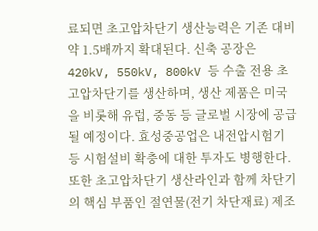료되면 초고압차단기 생산능력은 기존 대비 약 1.5배까지 확대된다. 신축 공장은 420kV, 550kV, 800kV 등 수출 전용 초고압차단기를 생산하며, 생산 제품은 미국을 비롯해 유럽, 중동 등 글로벌 시장에 공급될 예정이다. 효성중공업은 내전압시험기 등 시험설비 확충에 대한 투자도 병행한다. 또한 초고압차단기 생산라인과 함께 차단기의 핵심 부품인 절연물(전기 차단재료) 제조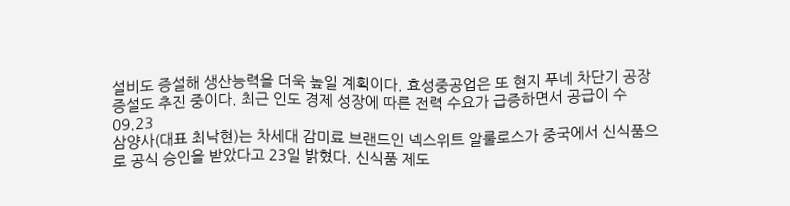설비도 증설해 생산능력을 더욱 높일 계획이다. 효성중공업은 또 현지 푸네 차단기 공장 증설도 추진 중이다. 최근 인도 경제 성장에 따른 전력 수요가 급증하면서 공급이 수
09.23
삼양사(대표 최낙현)는 차세대 감미료 브랜드인 넥스위트 알룰로스가 중국에서 신식품으로 공식 승인을 받았다고 23일 밝혔다. 신식품 제도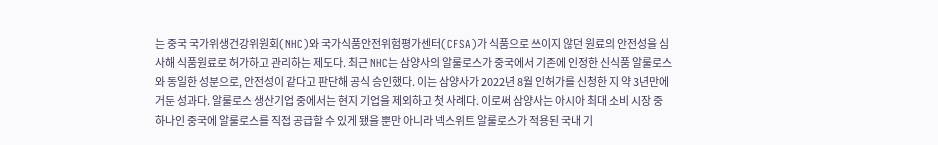는 중국 국가위생건강위원회(NHC)와 국가식품안전위험평가센터(CFSA)가 식품으로 쓰이지 않던 원료의 안전성을 심사해 식품원료로 허가하고 관리하는 제도다. 최근 NHC는 삼양사의 알룰로스가 중국에서 기존에 인정한 신식품 알룰로스와 동일한 성분으로, 안전성이 같다고 판단해 공식 승인했다. 이는 삼양사가 2022년 8월 인허가를 신청한 지 약 3년만에 거둔 성과다. 알룰로스 생산기업 중에서는 현지 기업을 제외하고 첫 사례다. 이로써 삼양사는 아시아 최대 소비 시장 중 하나인 중국에 알룰로스를 직접 공급할 수 있게 됐을 뿐만 아니라 넥스위트 알룰로스가 적용된 국내 기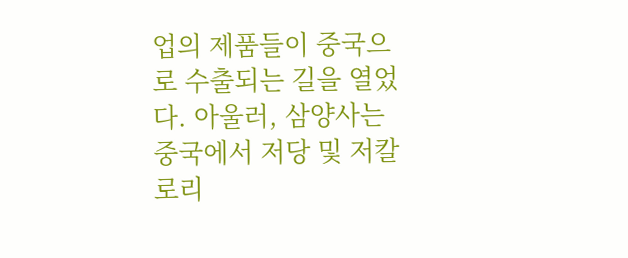업의 제품들이 중국으로 수출되는 길을 열었다. 아울러, 삼양사는 중국에서 저당 및 저칼로리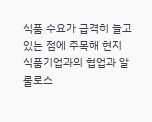식품 수요가 급격히 늘고 있는 점에 주목해 현지 식품기업과의 협업과 알룰로스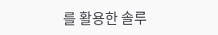를 활용한 솔루